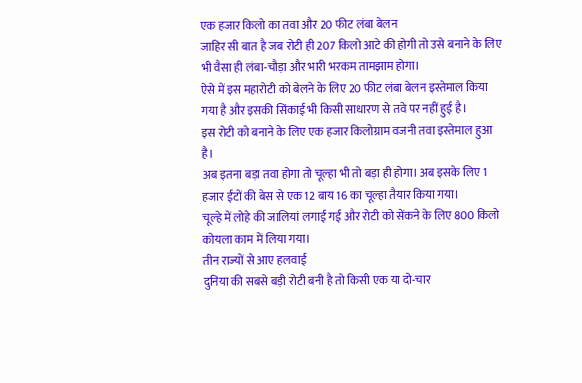एक हजार किलो का तवा और 20 फीट लंबा बेलन
जाहिर सी बात है जब रोटी ही 207 किलो आटे की होगी तो उसे बनाने के लिए भी वैसा ही लंबा-चौड़ा और भारी भरकम तामझाम होगा।
ऐसे में इस महारोटी को बेलने के लिए 20 फीट लंबा बेलन इस्तेमाल किया गया है और इसकी सिंकाई भी किसी साधारण से तवे पर नहीं हुई है।
इस रोटी को बनाने के लिए एक हजार किलोग्राम वजनी तवा इस्तेमाल हुआ है।
अब इतना बड़ा तवा होगा तो चूल्हा भी तो बड़ा ही होगा। अब इसके लिए 1 हजार ईंटों की बेस से एक 12 बाय 16 का चूल्हा तैयार किया गया।
चूल्हे में लोहे की जालियां लगाई गई और रोटी को सेंकने के लिए 800 किलो कोयला काम में लिया गया।
तीन राज्यों से आए हलवाई
दुनिया की सबसे बड़ी रोटी बनी है तो किसी एक या दो-चार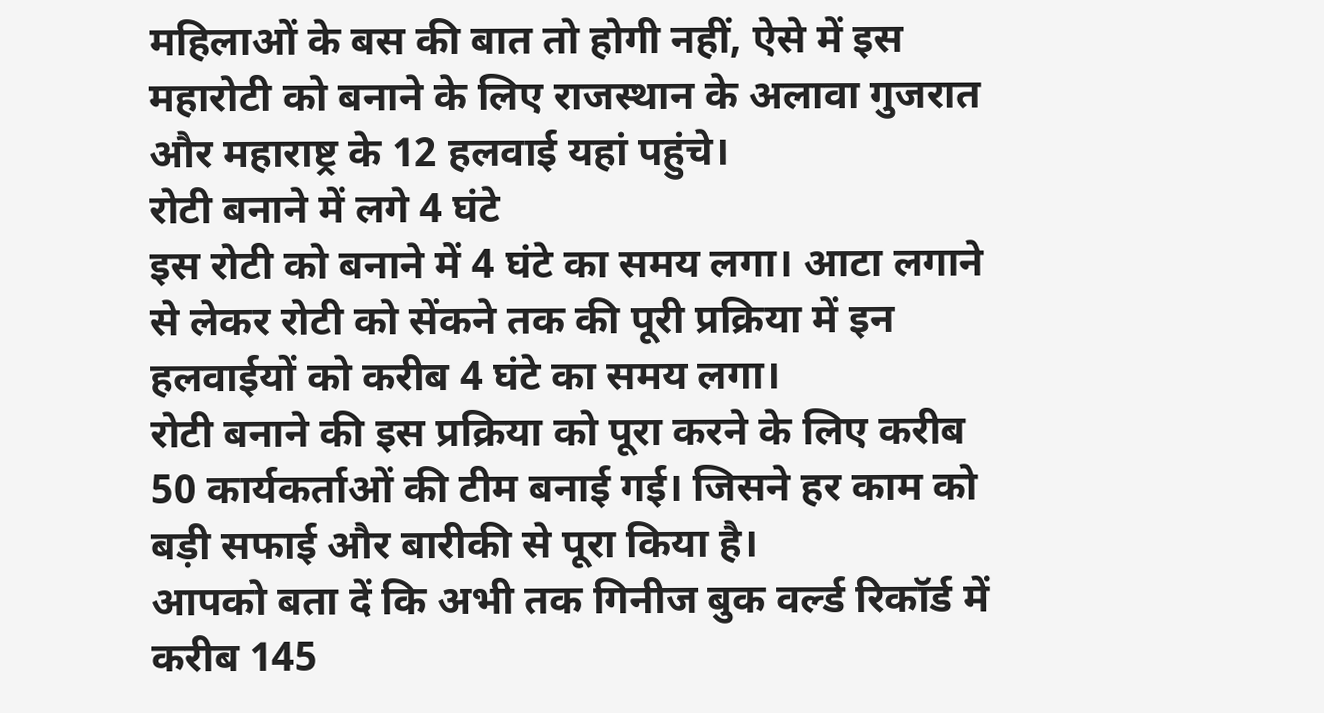महिलाओं के बस की बात तो होगी नहीं, ऐसे में इस महारोटी को बनाने के लिए राजस्थान के अलावा गुजरात और महाराष्ट्र के 12 हलवाई यहां पहुंचे।
रोटी बनाने में लगे 4 घंटे
इस रोटी को बनाने में 4 घंटे का समय लगा। आटा लगाने से लेकर रोटी को सेंकने तक की पूरी प्रक्रिया में इन हलवाईयों को करीब 4 घंटे का समय लगा।
रोटी बनाने की इस प्रक्रिया को पूरा करने के लिए करीब 50 कार्यकर्ताओं की टीम बनाई गई। जिसने हर काम को बड़ी सफाई और बारीकी से पूरा किया है।
आपको बता दें कि अभी तक गिनीज बुक वर्ल्ड रिकॉर्ड में करीब 145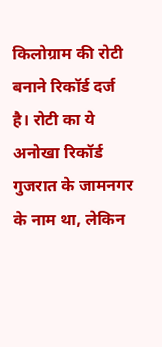किलोग्राम की रोटी बनाने रिकॉर्ड दर्ज है। रोटी का ये अनोखा रिकॉर्ड गुजरात के जामनगर के नाम था, लेकिन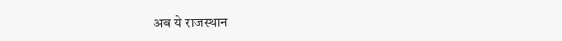अब ये राजस्थान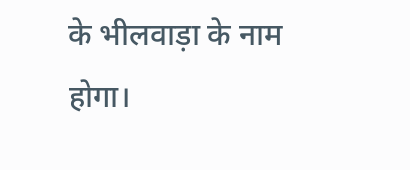के भीलवाड़ा के नाम होगा।